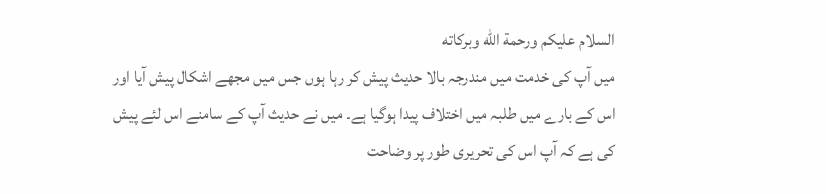السلام عليكم ورحمة الله وبركاته
میں آپ کی خدمت میں مندرجہ بالا حدیث پیش کر رہا ہوں جس میں مجھے اشکال پیش آیا اور اس کے بارے میں طلبہ میں اختلاف پیدا ہوگیا ہے۔ میں نے حدیث آپ کے سامنے اس لئے پیش کی ہے کہ آپ اس کی تحریری طور پر وضاحت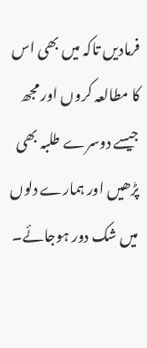فرمادیں تاکہ میں بھی اس کا مطالعہ کروں اور مجھ جیسے دوسرے طلبہ بھی پڑھیں اور ہمارے دلوں میں شک دور ہوجائے۔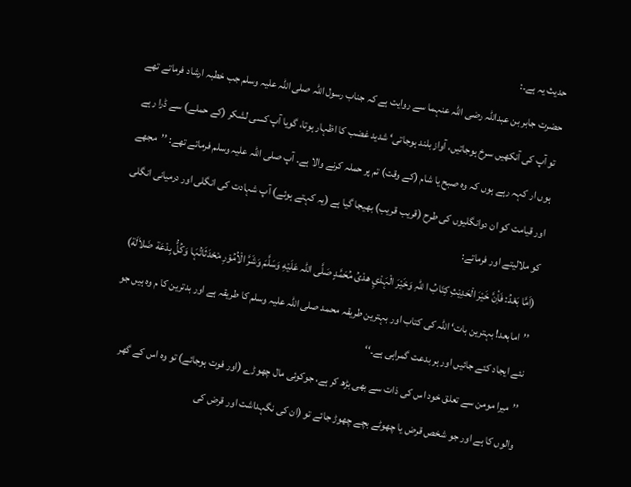حدیث یہ ہے۔:
حضرت جابر بن عبداللہ رضی اللہ عنہما سے روایت ہے کہ جناب رسول اللہ صلی اللہ علیہ وسلم جب خطبہ ارشاد فرماتے تھے تو آپ کی آنکھیں سرخ ہوجاتیں، آواز بلند ہوجاتی‘ شدید غضب کا اظہار ہوتا، گویا آپ کسی لشکر (کے حملے) سے ڈرا رہے ہوں ار کہہ رہے ہوں کہ وہ صبح یا شام (کے وقت) تم پر حملہ کرنے والا ہے۔ آپ صلی اللہ علیہ وسلم فرماتے تھے: ’’مجھے اور قیامت کو ان دوانگلیوں کی طرح (قریب قریب) بھیجا گیا ہے (یہ کہتے ہوئے) آپ شہادت کی انگلی اور درمیانی انگلی کو ملالیتے اور فرماتے:
(اَمَّا بَعْدُ: فَأِنَّ خَیْرَ الْحَدِیْثِ کِتَابُ ا للّٰہِ وَخَیْرَ الْہَدْيِ هدْیُ مُحَمَّدٍ صَلَّی اللّٰہ عَلَیْهِ وَسَلَّمَ وَشَرَّ الْاُمُوْرِ مْحْدَثَاتُہَا وَکُلُّ بِدْعَة ضَلاَلَة)
’’امابعد! بہترین بات‘ اللہ کی کتاب اور بہترین طریقہ محمد صلی اللہ علیہ وسلم کا طریقہ ہے اور بدترین کا م وہ ہیں جو نئے ایجاد کئے جائیں اور ہر بدعت گمراہی ہے۔‘‘
’’میرا مومن سے تعلق خود اس کی ذات سے بھی بڑھ کر ہے، جوکوئی مال چھوڑے (اور فوت ہوجائے) تو وہ اس کے گھر والوں کا ہے اور جو شخص قرض یا چھوٹے بچے چھوڑ جائے تو (ان کی نگہداشت اور قرض کی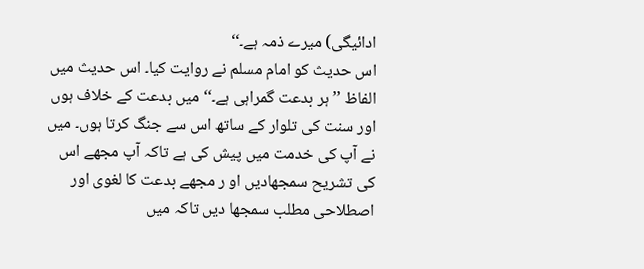ادائیگی) میرے ذمہ ہے۔‘‘
اس حدیث کو امام مسلم نے روایت کیا۔ اس حدیث میں الفاظ ’’ہر بدعت گمراہی ہے۔‘‘ میں بدعت کے خلاف ہوں اور سنت کی تلوار کے ساتھ اس سے جنگ کرتا ہوں۔ میں نے آپ کی خدمت میں پیش کی ہے تاکہ آپ مجھے اس کی تشریح سمجھادیں او ر مجھے بدعت کا لغوی اور اصطلاحی مطلب سمجھا دیں تاکہ میں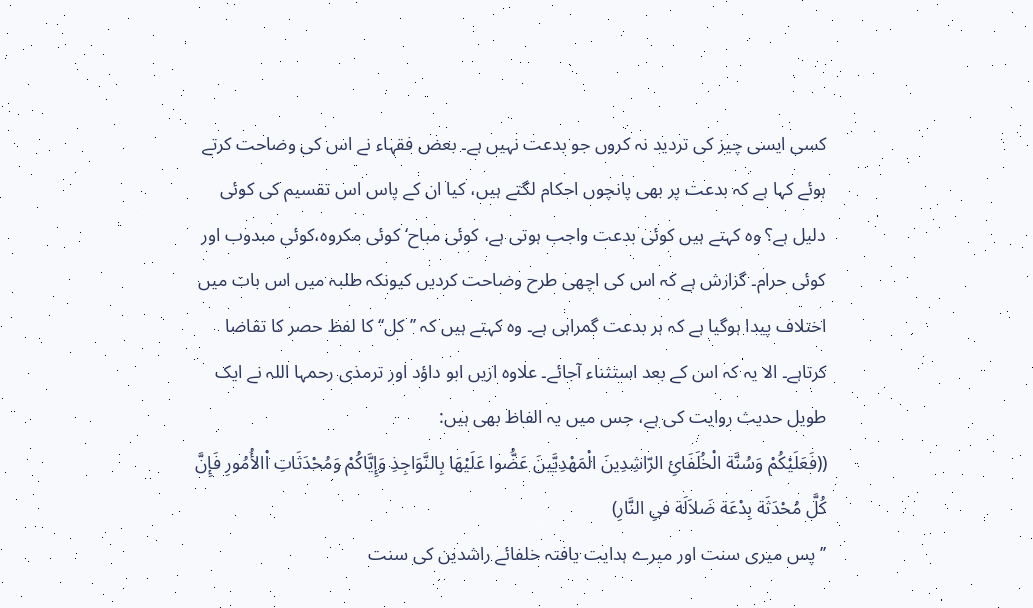کسی ایسی چیز کی تردید نہ کروں جو بدعت نہیں ہے۔ بعض فقہاء نے اس کی وضاحت کرتے ہوئے کہا ہے کہ بدعت پر بھی پانچوں احکام لگتے ہیں، کیا ان کے پاس اس تقسیم کی کوئی دلیل ہے؟ وہ کہتے ہیں کوئی بدعت واجب ہوتی ہے، کوئی مباح‘ کوئی مکروہ،کوئی مبدوب اور کوئی حرام۔ گزارش ہے کہ اس کی اچھی طرح وضاحت کردیں کیونکہ طلبہ میں اس بات میں اختلاف پیدا ہوگیا ہے کہ ہر بدعت گمراہی ہے۔ وہ کہتے ہیں کہ ’’کل‘‘ کا لفظ حصر کا تقاضا کرتاہے۔ الا یہ کہ اس کے بعد استثناء آجائے۔ علاوہ ازیں ابو داؤد اور ترمذی رحمہا اللہ نے ایک طویل حدیث روایت کی ہے، جس میں یہ الفاظ بھی ہیں:
((فَعَلَیْکُمْ وَسُنَّة الْخُلَفَائِ الرّاشِدِینَ الْمَھْدِیَّینَ عَضُّوا عَلَیْھَا بِالنَّوَاجِذِ وَإِیَّاکُمْ وَمُحْدَثَاتِ اْالأُمُورِ فَإِنَّ کُلَّ مُحْدَثَة بِدْعَة ضَلاَلَة فیِ النَّارِ)
’’ پس میری سنت اور میرے ہدایت یافتہ خلفائے راشدین کی سنت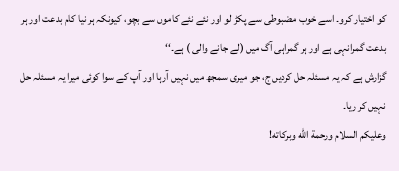کو اختیار کرو۔ اسے خوب مضبوطی سے پکڑ لو اور نئے نئے کاموں سے بچو، کیونکہ ہر نیا کام بدعت اور ہر بدعت گمرانہی ہے اور ہر گمراہی آگ میں (لے جانے والی ) ہے۔‘‘
گزارش ہے کہ یہ مسئلہ حل کردیں ج، جو میری سمجھ میں نہیں آرہا اور آپ کے سوا کوئی میرا یہ مسئلہ حل نہیں کر ریا۔
وعلیکم السلام ورحمة الله وبرکاته!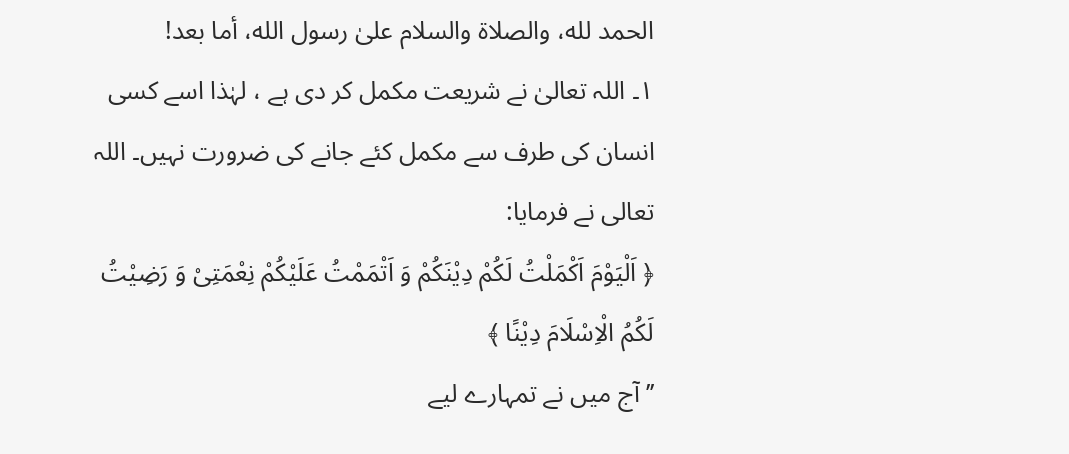الحمد لله، والصلاة والسلام علىٰ رسول الله، أما بعد!
۱۔ اللہ تعالیٰ نے شریعت مکمل کر دی ہے ، لہٰذا اسے کسی انسان کی طرف سے مکمل کئے جانے کی ضرورت نہیں۔ اللہ تعالی نے فرمایا:
﴿ اَلْیَوْمَ اَکْمَلْتُ لَکُمْ دِیْنَکُمْ وَ اَتْمَمْتُ عَلَیْکُمْ نِعْمَتِیْ وَ رَضِیْتُ لَکُمُ الْاِسْلَامَ دِیْنًا ﴾
’’ آج میں نے تمہارے لیے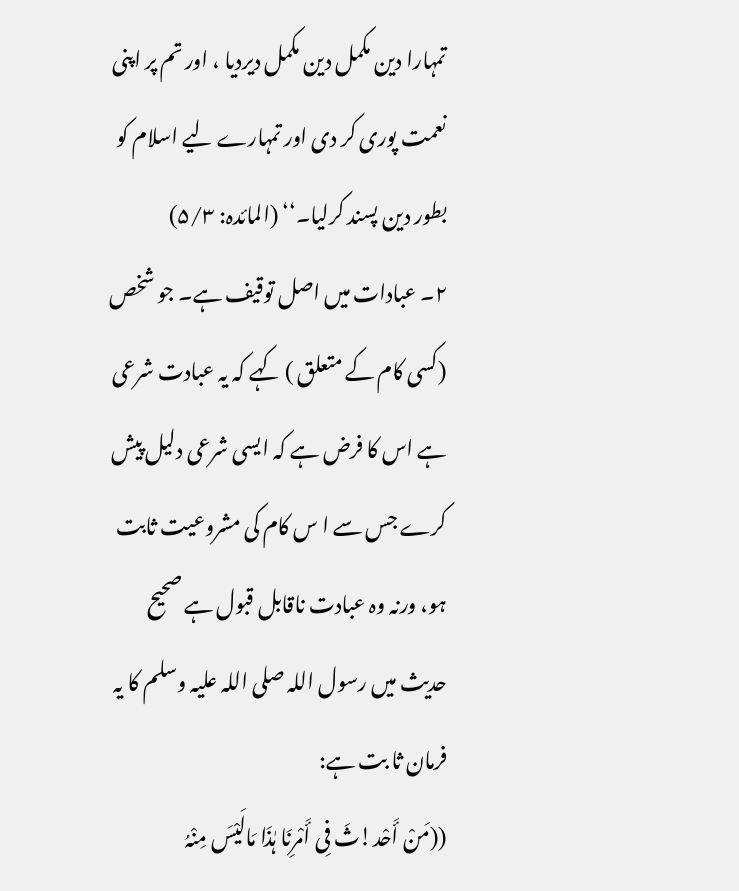تمہارا دین مکمل دین مکمل دیردیا ، اور تم پر اپنی نعمت پوری کر دی اور تمہارے لیے اسلام کو بطور دین پسند کرلیا۔‘‘ (المائدہ: ۵/۳)
۲۔ عبادات میں اصل توقیف ہے۔ جو شخص (کسی کام کے متعلق ) کہے کہ یہ عبادت شرعی ہے اس کا فرض ہے کہ ایسی شرعی دلیل پیش کرے جس سے ا س کام کی مشروعیت ثابت ہو، ورنہ وہ عبادت ناقابل قبول ہے صحیح حدیث میں رسول اللہ صلی اللہ علیہ وسلم کا یہ فرمان ثا بت ہے:
((مَنْ أَحْد!ثَ فِی أَمْرِنَا ہٰذَا مَالَیْسَ مِنْہُ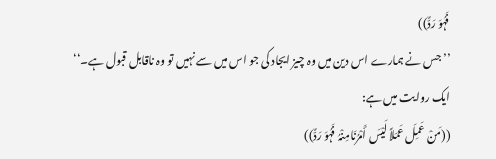فَہُوَ رَدٌّ))
’’ جس نے ہمارے اس دین میں وہ چیز ایجاد کی جو اس میں سے نہیں تو وہ ناقابل قبول ہے۔‘‘
ایک روایت میں ہے:
((مَنْ عَمِلَ عَمَلاً لَیْسَ أَمْرُنَامِنْہُ فَہُوَ رَدٌّ))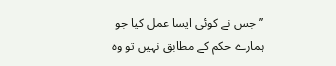’’ جس نے کوئی ایسا عمل کیا جو ہمارے حکم کے مطابق نہیں تو وہ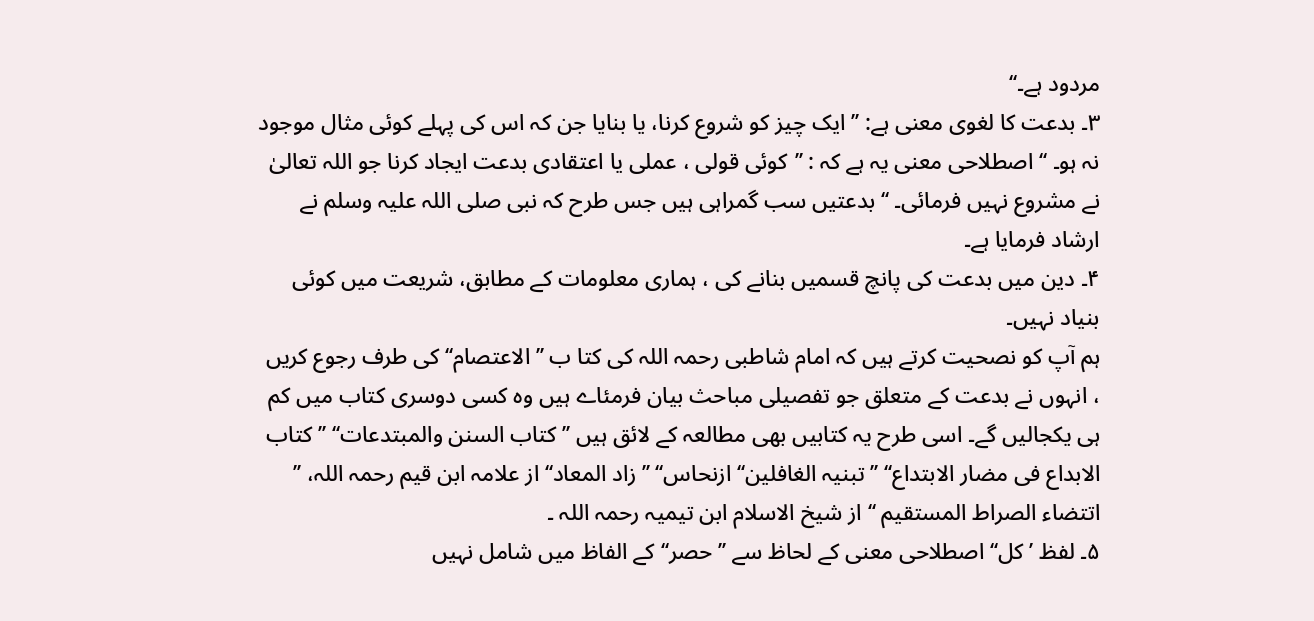مردود ہے۔‘‘
۳۔ بدعت کا لغوی معنی ہے: ’’ ایک چیز کو شروع کرنا، یا بنایا جن کہ اس کی پہلے کوئی مثال موجود نہ ہو۔ ‘‘ اصطلاحی معنی یہ ہے کہ : ’’کوئی قولی ، عملی یا اعتقادی بدعت ایجاد کرنا جو اللہ تعالیٰ نے مشروع نہیں فرمائی۔ ‘‘ بدعتیں سب گمراہی ہیں جس طرح کہ نبی صلی اللہ علیہ وسلم نے ارشاد فرمایا ہے۔
۴۔ دین میں بدعت کی پانچ قسمیں بنانے کی ، ہماری معلومات کے مطابق، شریعت میں کوئی بنیاد نہیں۔
ہم آپ کو نصحیت کرتے ہیں کہ امام شاطبی رحمہ اللہ کی کتا ب ’’ الاعتصام‘‘ کی طرف رجوع کریں ، انہوں نے بدعت کے متعلق جو تفصیلی مباحث بیان فرمئاے ہیں وہ کسی دوسری کتاب میں کم ہی یکجالیں گے۔ اسی طرح یہ کتابیں بھی مطالعہ کے لائق ہیں ’’ کتاب السنن والمبتدعات‘‘ ’’ کتاب الابداع فی مضار الابتداع‘‘ ’’ تبنیہ الغافلین‘‘ ازنحاس‘‘ ’’ زاد المعاد‘‘ از علامہ ابن قیم رحمہ اللہ، ’’ اتتضاء الصراط المستقیم ‘‘ از شیخ الاسلام ابن تیمیہ رحمہ اللہ ۔
۵۔ لفظ ’ کل‘‘ اصطلاحی معنی کے لحاظ سے ’’ حصر‘‘کے الفاظ میں شامل نہیں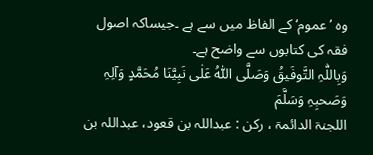وہ ’ عموم‘ کے الفاظ میں سے ہے ۔جیساکہ اصول فقہ کی کتابوں سے واضح ہے۔
وَبِاللّٰہِ التَّوفَیقُ وَصَلَّی اللّٰہُ عَلٰی نَبِیَّنَا مُحَمَّدٍ وَآلِہِ وَصَحبِہِ وَسَلَّمَ
اللجنۃ الدائمۃ ، رکن : عبداللہ بن قعود، عبداللہ بن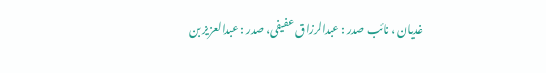غدیان ، نائب صدر : عبدالرزاق عفیفی، صدر : عبدالعزیز بن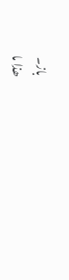باز۔
ھذا ما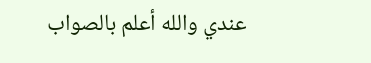عندي والله أعلم بالصواب